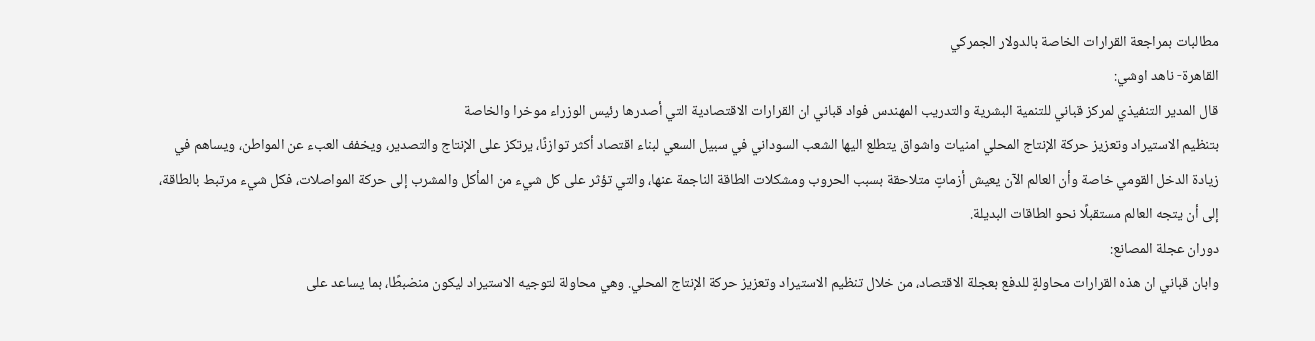مطالبات بمراجعة القرارات الخاصة بالدولار الجمركي
القاهرة- ناهد اوشي:
قال المدير التنفيذي لمركز قباني للتنمية البشرية والتدريب المهندس فواد قباني ان القرارات الاقتصادية التي أصدرها رئيس الوزراء موخرا والخاصة
بتنظيم الاستيراد وتعزيز حركة الإنتاج المحلي امنيات واشواق يتطلع اليها الشعب السوداني في سبيل السعي لبناء اقتصاد أكثر توازنًا، يرتكز على الإنتاج والتصدير، ويخفف العبء عن المواطن، ويساهم في زيادة الدخل القومي خاصة وأن العالم الآن يعيش أزماتٍ متلاحقة بسبب الحروب ومشكلات الطاقة الناجمة عنها، والتي تؤثر على كل شيء من المأكل والمشرب إلى حركة المواصلات، فكل شيء مرتبط بالطاقة، إلى أن يتجه العالم مستقبلًا نحو الطاقات البديلة.
دوران عجلة المصانع:
وابان قباني ان هذه القرارات محاولةٍ للدفع بعجلة الاقتصاد، من خلال تنظيم الاستيراد وتعزيز حركة الإنتاج المحلي. وهي محاولة لتوجيه الاستيراد ليكون منضبطًا، بما يساعد على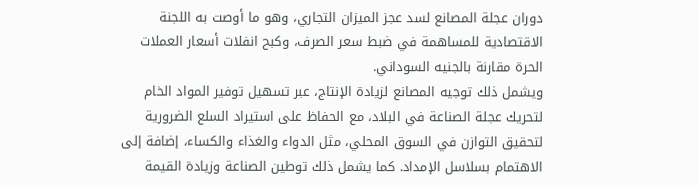دوران عجلة المصانع لسد عجز الميزان التجاري، وهو ما أوصت به اللجنة الاقتصادية للمساهمة في ضبط سعر الصرف، وكبح انفلات أسعار العملات الحرة مقارنة بالجنيه السوداني.
ويشمل ذلك توجيه المصانع لزيادة الإنتاج، عبر تسهيل توفير المواد الخام لتحريك عجلة الصناعة في البلاد، مع الحفاظ على استيراد السلع الضرورية لتحقيق التوازن في السوق المحلي، مثل الدواء والغذاء والكساء، إضافة إلى الاهتمام بسلاسل الإمداد. كما يشمل ذلك توطين الصناعة وزيادة القيمة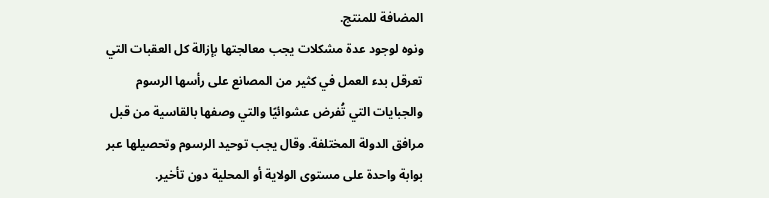المضافة للمنتج.
ونوه لوجود عدة مشكلات يجب معالجتها بإزالة كل العقبات التي تعرقل بدء العمل في كثير من المصانع على رأسها الرسوم والجبايات التي تُفرض عشوائيًا والتي وصفها بالقاسية من قبل مرافق الدولة المختلفة. وقال يجب توحيد الرسوم وتحصيلها عبر بوابة واحدة على مستوى الولاية أو المحلية دون تأخير.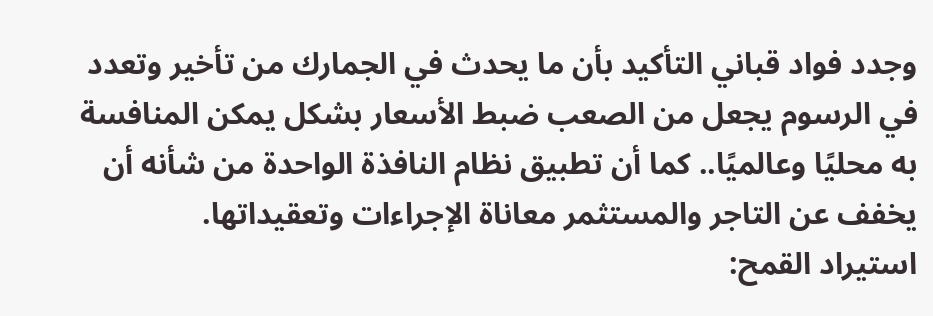وجدد فواد قباني التأكيد بأن ما يحدث في الجمارك من تأخير وتعدد في الرسوم يجعل من الصعب ضبط الأسعار بشكل يمكن المنافسة به محليًا وعالميًا.. كما أن تطبيق نظام النافذة الواحدة من شأنه أن يخفف عن التاجر والمستثمر معاناة الإجراءات وتعقيداتها.
استيراد القمح: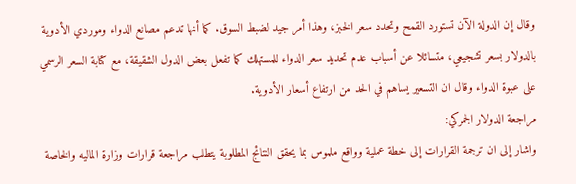وقال إن الدولة الآن تستورد القمح وتحدد سعر الخبز، وهذا أمر جيد لضبط السوق. كما أنها تدعم مصانع الدواء وموردي الأدوية بالدولار بسعر تشجيعي، متسائلا عن أسباب عدم تحديد سعر الدواء للمستهلك كما تفعل بعض الدول الشقيقة، مع كتابة السعر الرسمي على عبوة الدواء وقال ان التسعير يساهم في الحد من ارتفاع أسعار الأدوية.
مراجعة الدولار الجمركي:
واشار إلى ان ترجمة القرارات إلى خطة عملية وواقع ملموس بما يحقق النتائج المطلوبة يتطلب مراجعة قرارات وزارة الماليه والخاصة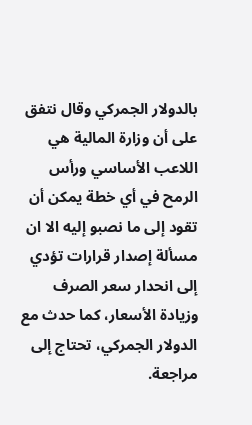بالدولار الجمركي وقال نتفق على أن وزارة المالية هي اللاعب الأساسي ورأس الرمح في أي خطة يمكن أن تقود إلى ما نصبو إليه الا ان مسألة إصدار قرارات تؤدي إلى انحدار سعر الصرف وزيادة الأسعار، كما حدث مع الدولار الجمركي، تحتاج إلى مراجعة.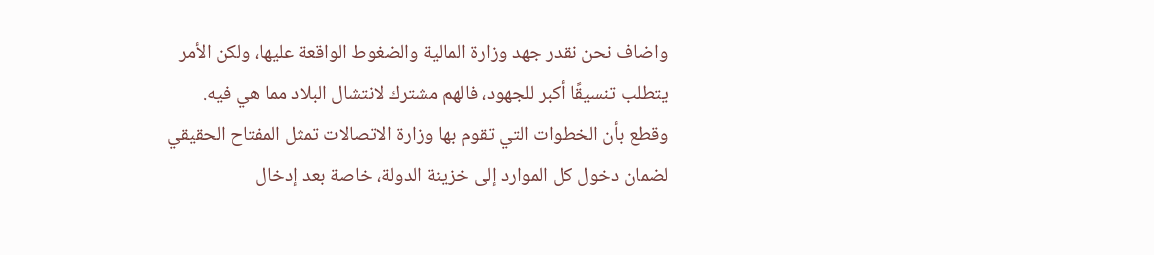واضاف نحن نقدر جهد وزارة المالية والضغوط الواقعة عليها، ولكن الأمر يتطلب تنسيقًا أكبر للجهود، فالهم مشترك لانتشال البلاد مما هي فيه.
وقطع بأن الخطوات التي تقوم بها وزارة الاتصالات تمثل المفتاح الحقيقي لضمان دخول كل الموارد إلى خزينة الدولة، خاصة بعد إدخال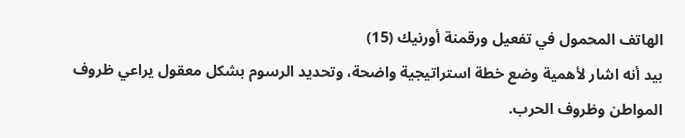الهاتف المحمول في تفعيل ورقمنة أورنيك (15)
بيد أنه اشار لأهمية وضع خطة استراتيجية واضحة، وتحديد الرسوم بشكل معقول يراعي ظروف المواطن وظروف الحرب.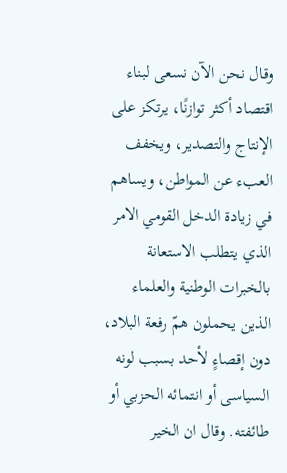وقال نحن الآن نسعى لبناء اقتصاد أكثر توازنًا، يرتكز على الإنتاج والتصدير، ويخفف العبء عن المواطن، ويساهم في زيادة الدخل القومي الامر الذي يتطلب الاستعانة بالخبرات الوطنية والعلماء الذين يحملون همّ رفعة البلاد، دون إقصاءٍ لأحد بسبب لونه السياسى أو انتمائه الحزبي أو طائفته. وقال ان الخير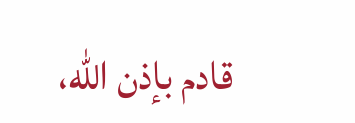قادم بإذن الله،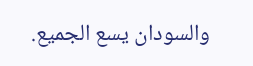والسودان يسع الجميع.